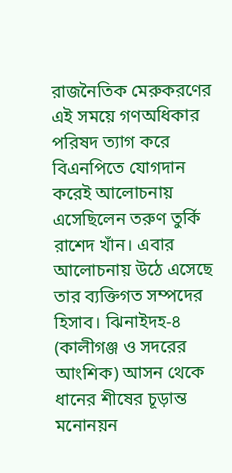রাজনৈতিক মেরুকরণের এই সময়ে গণঅধিকার পরিষদ ত্যাগ করে বিএনপিতে যোগদান করেই আলোচনায় এসেছিলেন তরুণ তুর্কি রাশেদ খাঁন। এবার আলোচনায় উঠে এসেছে তার ব্যক্তিগত সম্পদের হিসাব। ঝিনাইদহ-৪ (কালীগঞ্জ ও সদরের আংশিক) আসন থেকে ধানের শীষের চূড়ান্ত মনোনয়ন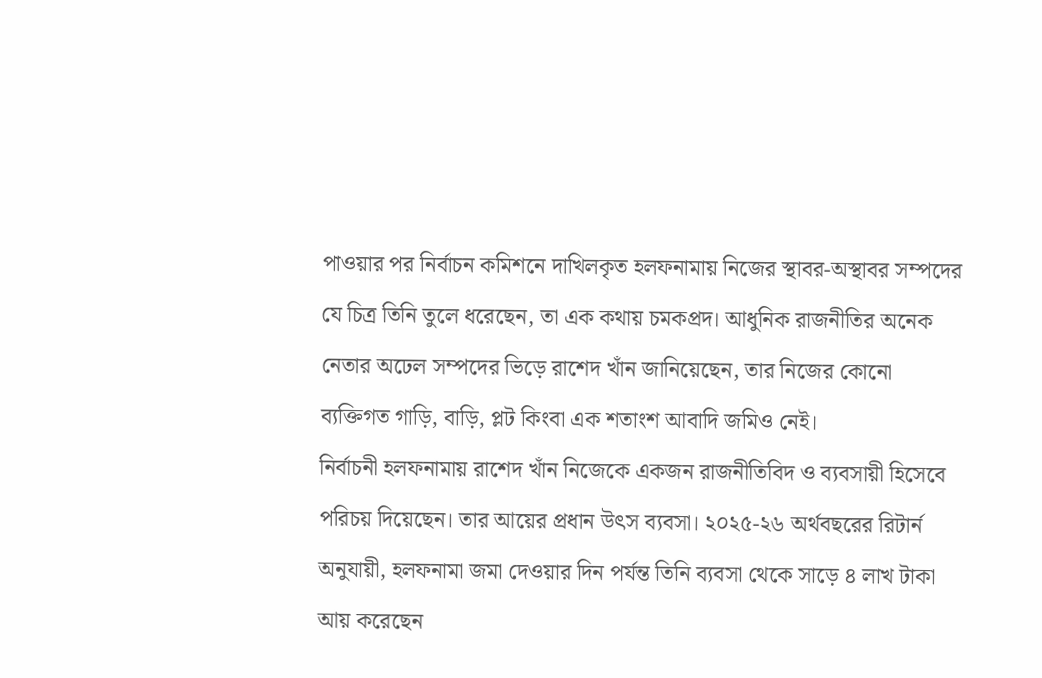পাওয়ার পর নির্বাচন কমিশনে দাখিলকৃত হলফনামায় নিজের স্থাবর-অস্থাবর সম্পদের যে চিত্র তিনি তুলে ধরেছেন, তা এক কথায় চমকপ্রদ। আধুনিক রাজনীতির অনেক নেতার অঢেল সম্পদের ভিড়ে রাশেদ খাঁন জানিয়েছেন, তার নিজের কোনো ব্যক্তিগত গাড়ি, বাড়ি, প্লট কিংবা এক শতাংশ আবাদি জমিও নেই।
নির্বাচনী হলফনামায় রাশেদ খাঁন নিজেকে একজন রাজনীতিবিদ ও ব্যবসায়ী হিসেবে পরিচয় দিয়েছেন। তার আয়ের প্রধান উৎস ব্যবসা। ২০২৫-২৬ অর্থবছরের রিটার্ন অনুযায়ী, হলফনামা জমা দেওয়ার দিন পর্যন্ত তিনি ব্যবসা থেকে সাড়ে ৪ লাখ টাকা আয় করেছেন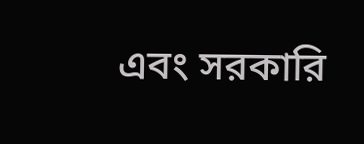এবং সরকারি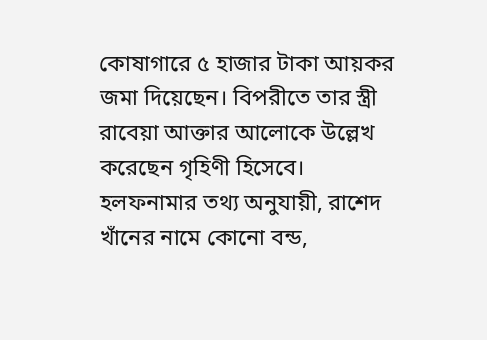কোষাগারে ৫ হাজার টাকা আয়কর জমা দিয়েছেন। বিপরীতে তার স্ত্রী রাবেয়া আক্তার আলোকে উল্লেখ করেছেন গৃহিণী হিসেবে। হলফনামার তথ্য অনুযায়ী, রাশেদ খাঁনের নামে কোনো বন্ড,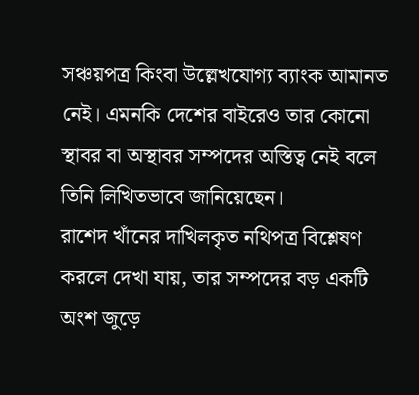সঞ্চয়পত্র কিংবা উল্লেখযোগ্য ব্যাংক আমানত নেই। এমনকি দেশের বাইরেও তার কোনো স্থাবর বা অস্থাবর সম্পদের অস্তিত্ব নেই বলে তিনি লিখিতভাবে জানিয়েছেন।
রাশেদ খাঁনের দাখিলকৃত নথিপত্র বিশ্লেষণ করলে দেখা যায়, তার সম্পদের বড় একটি অংশ জুড়ে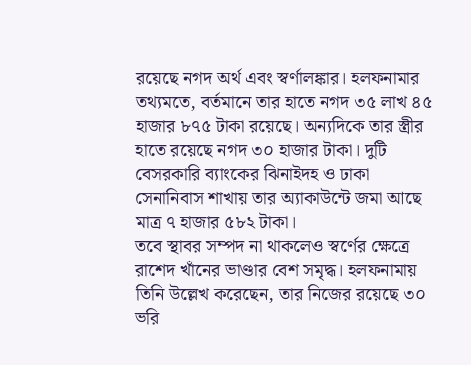রয়েছে নগদ অর্থ এবং স্বর্ণালঙ্কার। হলফনামার তথ্যমতে, বর্তমানে তার হাতে নগদ ৩৫ লাখ ৪৫ হাজার ৮৭৫ টাকা রয়েছে। অন্যদিকে তার স্ত্রীর হাতে রয়েছে নগদ ৩০ হাজার টাকা। দুটি বেসরকারি ব্যাংকের ঝিনাইদহ ও ঢাকা সেনানিবাস শাখায় তার অ্যাকাউন্টে জমা আছে মাত্র ৭ হাজার ৫৮২ টাকা।
তবে স্থাবর সম্পদ না থাকলেও স্বর্ণের ক্ষেত্রে রাশেদ খাঁনের ভাণ্ডার বেশ সমৃদ্ধ। হলফনামায় তিনি উল্লেখ করেছেন, তার নিজের রয়েছে ৩০ ভরি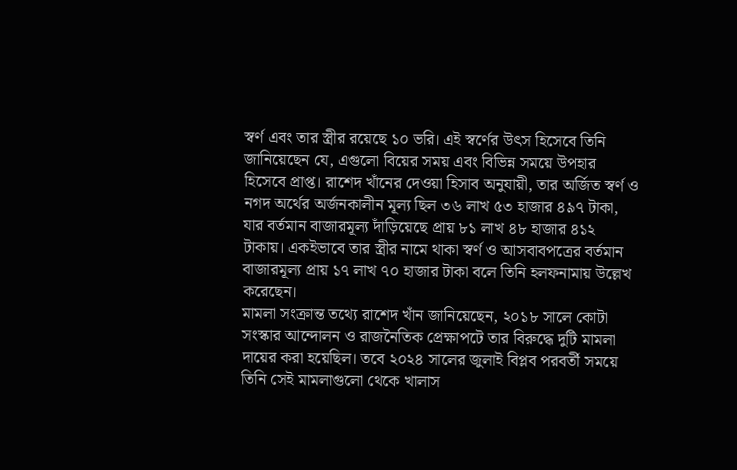স্বর্ণ এবং তার স্ত্রীর রয়েছে ১০ ভরি। এই স্বর্ণের উৎস হিসেবে তিনি জানিয়েছেন যে, এগুলো বিয়ের সময় এবং বিভিন্ন সময়ে উপহার হিসেবে প্রাপ্ত। রাশেদ খাঁনের দেওয়া হিসাব অনুযায়ী, তার অর্জিত স্বর্ণ ও নগদ অর্থের অর্জনকালীন মূল্য ছিল ৩৬ লাখ ৫৩ হাজার ৪৯৭ টাকা, যার বর্তমান বাজারমূল্য দাঁড়িয়েছে প্রায় ৮১ লাখ ৪৮ হাজার ৪১২ টাকায়। একইভাবে তার স্ত্রীর নামে থাকা স্বর্ণ ও আসবাবপত্রের বর্তমান বাজারমূল্য প্রায় ১৭ লাখ ৭০ হাজার টাকা বলে তিনি হলফনামায় উল্লেখ করেছেন।
মামলা সংক্রান্ত তথ্যে রাশেদ খাঁন জানিয়েছেন, ২০১৮ সালে কোটা সংস্কার আন্দোলন ও রাজনৈতিক প্রেক্ষাপটে তার বিরুদ্ধে দুটি মামলা দায়ের করা হয়েছিল। তবে ২০২৪ সালের জুলাই বিপ্লব পরবর্তী সময়ে তিনি সেই মামলাগুলো থেকে খালাস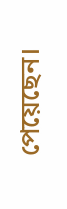পেয়েছেন।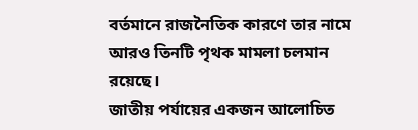বর্তমানে রাজনৈতিক কারণে তার নামে আরও তিনটি পৃথক মামলা চলমান রয়েছে।
জাতীয় পর্যায়ের একজন আলোচিত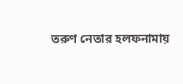তরুণ নেতার হলফনামায়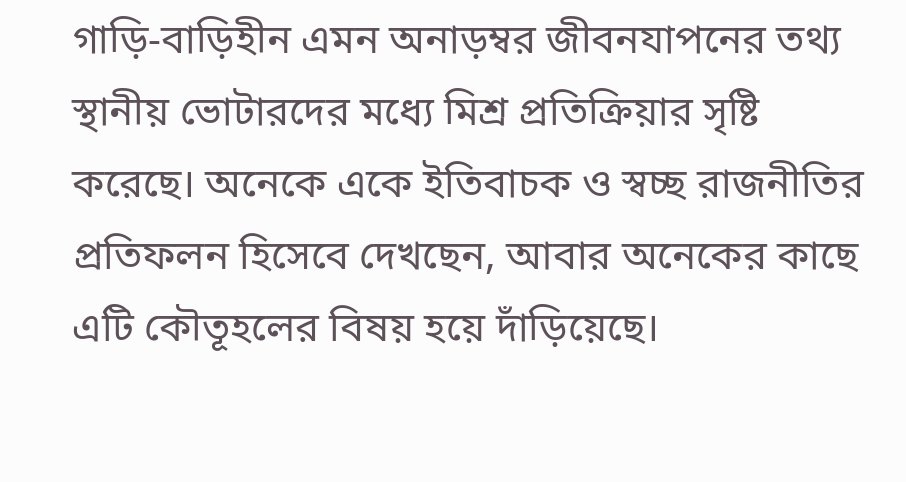গাড়ি-বাড়িহীন এমন অনাড়ম্বর জীবনযাপনের তথ্য স্থানীয় ভোটারদের মধ্যে মিশ্র প্রতিক্রিয়ার সৃষ্টি করেছে। অনেকে একে ইতিবাচক ও স্বচ্ছ রাজনীতির প্রতিফলন হিসেবে দেখছেন, আবার অনেকের কাছে এটি কৌতূহলের বিষয় হয়ে দাঁড়িয়েছে।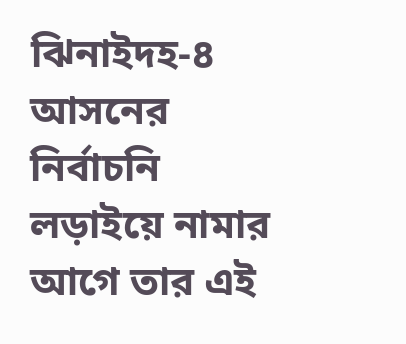ঝিনাইদহ-৪ আসনের নির্বাচনি লড়াইয়ে নামার আগে তার এই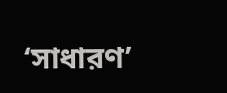‘সাধারণ’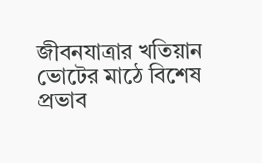জীবনযাত্রার খতিয়ান ভোটের মাঠে বিশেষ প্রভাব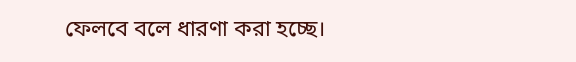ফেলবে বলে ধারণা করা হচ্ছে।